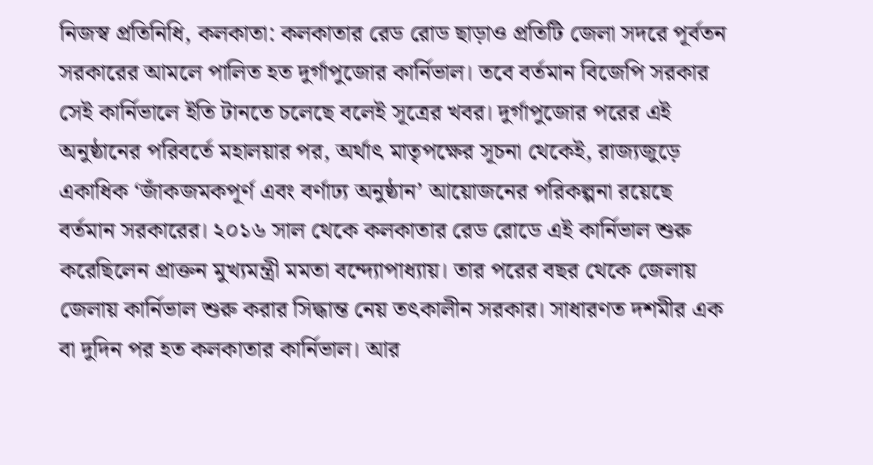নিজস্ব প্রতিনিধি, কলকাতা: কলকাতার রেড রোড ছাড়াও প্রতিটি জেলা সদরে পূর্বতন সরকারের আমলে পালিত হত দুর্গাপুজোর কার্নিভাল। তবে বর্তমান বিজেপি সরকার সেই কার্নিভালে ইতি টানতে চলেছে বলেই সূত্রের খবর। দুর্গাপুজোর পরের এই অনুষ্ঠানের পরিবর্তে মহালয়ার পর, অর্থাৎ মাতৃপক্ষের সূচনা থেকেই, রাজ্যজুড়ে একাধিক ‘জাঁকজমকপূর্ণ এবং বর্ণাঢ্য অনুষ্ঠান’ আয়োজনের পরিকল্পনা রয়েছে বর্তমান সরকারের। ২০১৬ সাল থেকে কলকাতার রেড রোডে এই কার্নিভাল শুরু করেছিলেন প্রাক্তন মুখ্যমন্ত্রী মমতা বন্দ্যোপাধ্যায়। তার পরের বছর থেকে জেলায় জেলায় কার্নিভাল শুরু করার সিদ্ধান্ত নেয় তৎকালীন সরকার। সাধারণত দশমীর এক বা দুদিন পর হত কলকাতার কার্নিভাল। আর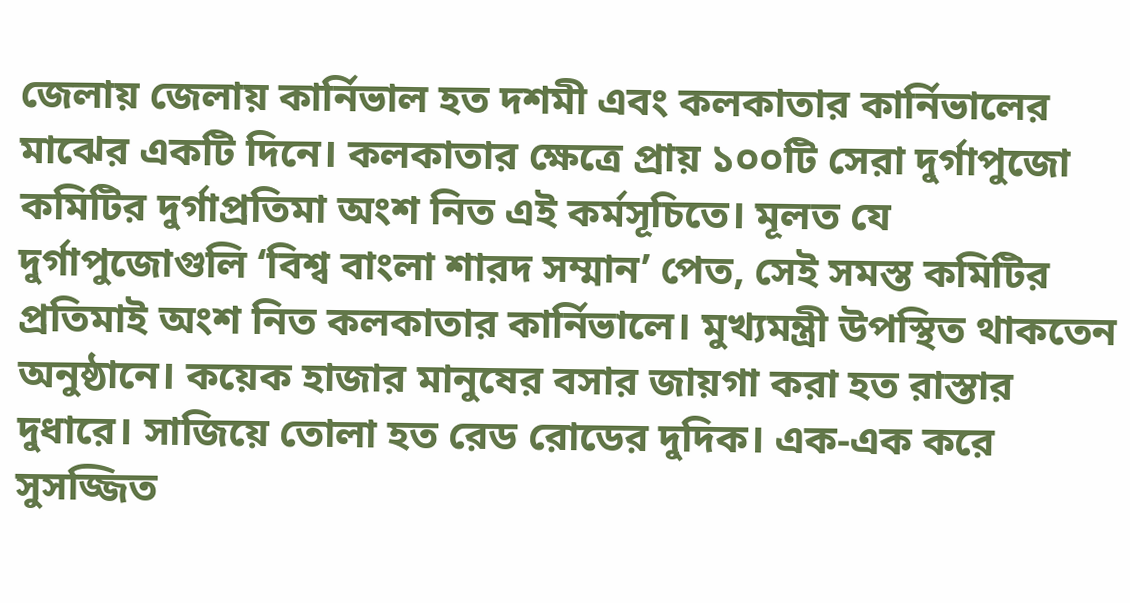জেলায় জেলায় কার্নিভাল হত দশমী এবং কলকাতার কার্নিভালের মাঝের একটি দিনে। কলকাতার ক্ষেত্রে প্রায় ১০০টি সেরা দুর্গাপুজো কমিটির দুর্গাপ্রতিমা অংশ নিত এই কর্মসূচিতে। মূলত যে দুর্গাপুজোগুলি ‘বিশ্ব বাংলা শারদ সম্মান’ পেত, সেই সমস্ত কমিটির প্রতিমাই অংশ নিত কলকাতার কার্নিভালে। মুখ্যমন্ত্রী উপস্থিত থাকতেন অনুষ্ঠানে। কয়েক হাজার মানুষের বসার জায়গা করা হত রাস্তার দুধারে। সাজিয়ে তোলা হত রেড রোডের দুদিক। এক-এক করে সুসজ্জিত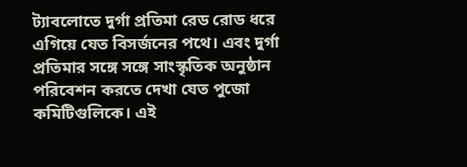ট্যাবলোতে দুর্গা প্রতিমা রেড রোড ধরে এগিয়ে যেত বিসর্জনের পথে। এবং দুর্গা প্রতিমার সঙ্গে সঙ্গে সাংস্কৃতিক অনুষ্ঠান পরিবেশন করতে দেখা যেত পুজো কমিটিগুলিকে। এই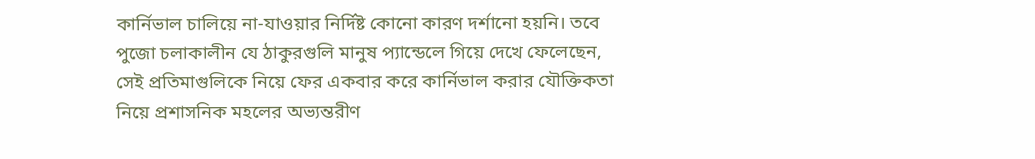কার্নিভাল চালিয়ে না-যাওয়ার নির্দিষ্ট কোনো কারণ দর্শানো হয়নি। তবে পুজো চলাকালীন যে ঠাকুরগুলি মানুষ প্যান্ডেলে গিয়ে দেখে ফেলেছেন, সেই প্রতিমাগুলিকে নিয়ে ফের একবার করে কার্নিভাল করার যৌক্তিকতা নিয়ে প্রশাসনিক মহলের অভ্যন্তরীণ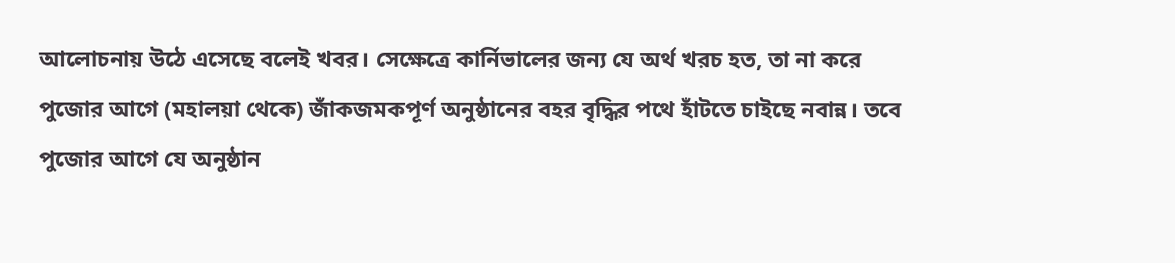আলোচনায় উঠে এসেছে বলেই খবর। সেক্ষেত্রে কার্নিভালের জন্য যে অর্থ খরচ হত, তা না করে পুজোর আগে (মহালয়া থেকে) জাঁকজমকপূর্ণ অনুষ্ঠানের বহর বৃদ্ধির পথে হাঁটতে চাইছে নবান্ন। তবে পুজোর আগে যে অনুষ্ঠান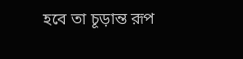হবে তা চূড়ান্ত রূপ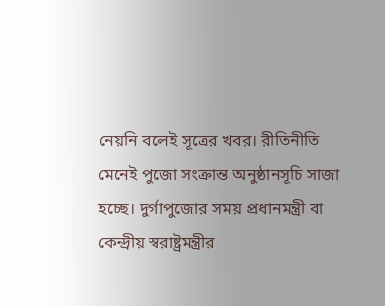নেয়নি বলেই সূত্রের খবর। রীতিনীতি মেনেই পুজো সংক্রান্ত অনুষ্ঠানসূচি সাজা হচ্ছে। দুর্গাপুজোর সময় প্রধানমন্ত্রী বা কেন্দ্রীয় স্বরাষ্ট্রমন্ত্রীর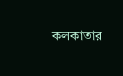কলকাতার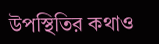উপস্থিতির কথাও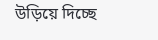উড়িয়ে দিচ্ছে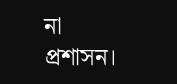না প্রশাসন।